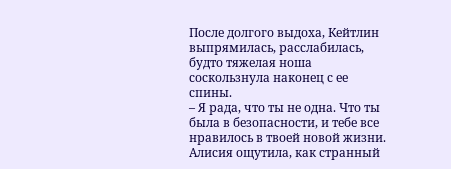После долгого выдоха, Кейтлин выпрямилась, расслабилась, будто тяжелая ноша соскользнула наконец с ее спины.
– Я рада, что ты не одна. Что ты была в безопасности, и тебе все нравилось в твоей новой жизни.
Алисия ощутила, как странный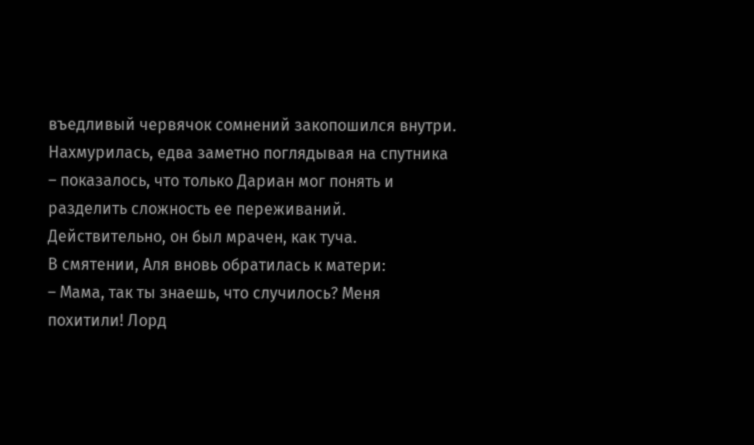въедливый червячок сомнений закопошился внутри. Нахмурилась, едва заметно поглядывая на спутника – показалось, что только Дариан мог понять и разделить сложность ее переживаний. Действительно, он был мрачен, как туча.
В смятении, Аля вновь обратилась к матери:
– Мама, так ты знаешь, что случилось? Меня похитили! Лорд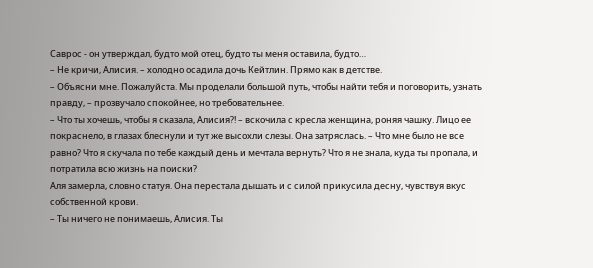Саврос - он утверждал, будто мой отец, будто ты меня оставила, будто…
– Не кричи, Алисия. – холодно осадила дочь Кейтлин. Прямо как в детстве.
– Объясни мне. Пожалуйста. Мы проделали большой путь, чтобы найти тебя и поговорить, узнать правду, – прозвучало спокойнее, но требовательнее.
– Что ты хочешь, чтобы я сказала, Алисия?! – вскочила с кресла женщина, роняя чашку. Лицо ее покраснело, в глазах блеснули и тут же высохли слезы. Она затряслась. – Что мне было не все равно? Что я скучала по тебе каждый день и мечтала вернуть? Что я не знала, куда ты пропала, и потратила всю жизнь на поиски?
Аля замерла, словно статуя. Она перестала дышать и с силой прикусила десну, чувствуя вкус собственной крови.
– Ты ничего не понимаешь, Алисия. Ты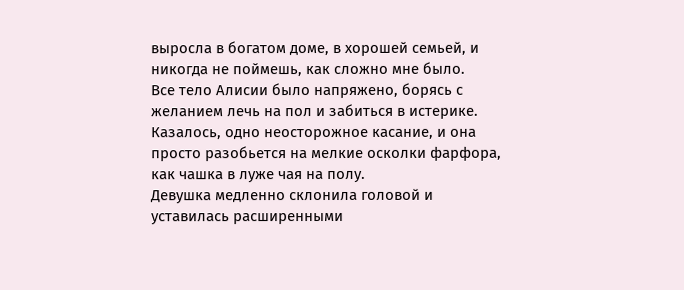выросла в богатом доме, в хорошей семьей, и никогда не поймешь, как сложно мне было.
Все тело Алисии было напряжено, борясь с желанием лечь на пол и забиться в истерике. Казалось, одно неосторожное касание, и она просто разобьется на мелкие осколки фарфора, как чашка в луже чая на полу.
Девушка медленно склонила головой и уставилась расширенными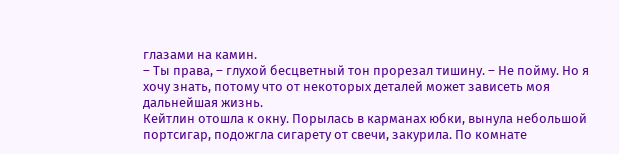глазами на камин.
– Ты права, – глухой бесцветный тон прорезал тишину. – Не пойму. Но я хочу знать, потому что от некоторых деталей может зависеть моя дальнейшая жизнь.
Кейтлин отошла к окну. Порылась в карманах юбки, вынула небольшой портсигар, подожгла сигарету от свечи, закурила. По комнате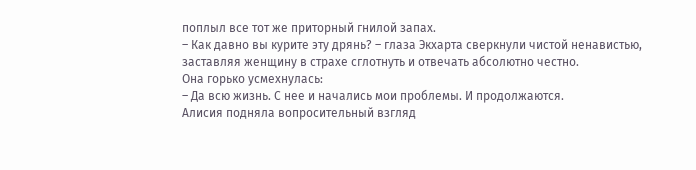поплыл все тот же приторный гнилой запах.
– Как давно вы курите эту дрянь? – глаза Экхарта сверкнули чистой ненавистью, заставляя женщину в страхе сглотнуть и отвечать абсолютно честно.
Она горько усмехнулась:
– Да всю жизнь. С нее и начались мои проблемы. И продолжаются.
Алисия подняла вопросительный взгляд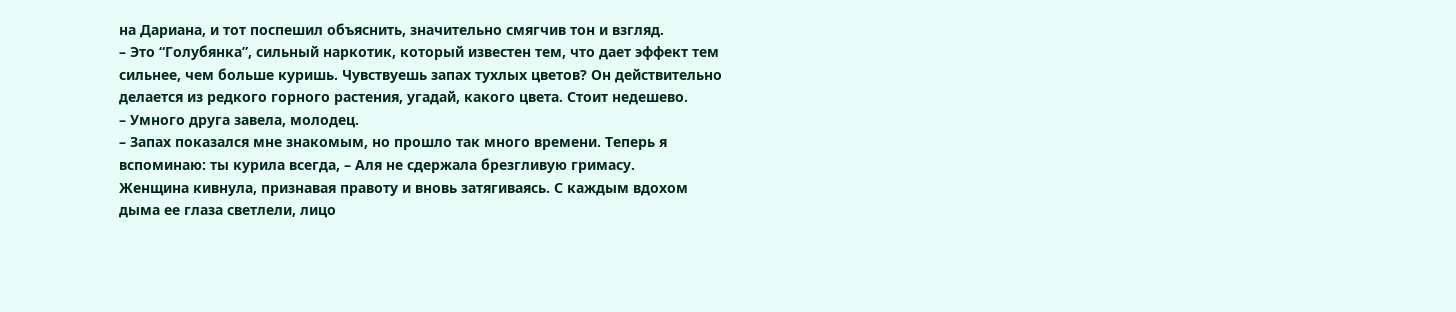на Дариана, и тот поспешил объяснить, значительно смягчив тон и взгляд.
– Это “Голубянка”, сильный наркотик, который известен тем, что дает эффект тем сильнее, чем больше куришь. Чувствуешь запах тухлых цветов? Он действительно делается из редкого горного растения, угадай, какого цвета. Стоит недешево.
– Умного друга завела, молодец.
– Запах показался мне знакомым, но прошло так много времени. Теперь я вспоминаю: ты курила всегда, – Аля не сдержала брезгливую гримасу.
Женщина кивнула, признавая правоту и вновь затягиваясь. С каждым вдохом дыма ее глаза светлели, лицо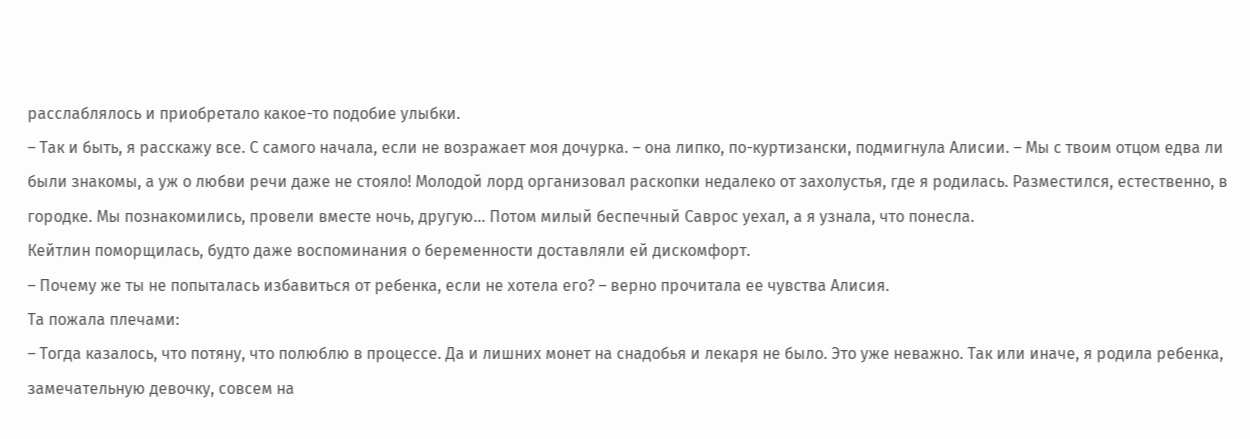расслаблялось и приобретало какое-то подобие улыбки.
– Так и быть, я расскажу все. С самого начала, если не возражает моя дочурка. – она липко, по-куртизански, подмигнула Алисии. – Мы с твоим отцом едва ли были знакомы, а уж о любви речи даже не стояло! Молодой лорд организовал раскопки недалеко от захолустья, где я родилась. Разместился, естественно, в городке. Мы познакомились, провели вместе ночь, другую… Потом милый беспечный Саврос уехал, а я узнала, что понесла.
Кейтлин поморщилась, будто даже воспоминания о беременности доставляли ей дискомфорт.
– Почему же ты не попыталась избавиться от ребенка, если не хотела его? – верно прочитала ее чувства Алисия.
Та пожала плечами:
– Тогда казалось, что потяну, что полюблю в процессе. Да и лишних монет на снадобья и лекаря не было. Это уже неважно. Так или иначе, я родила ребенка, замечательную девочку, совсем на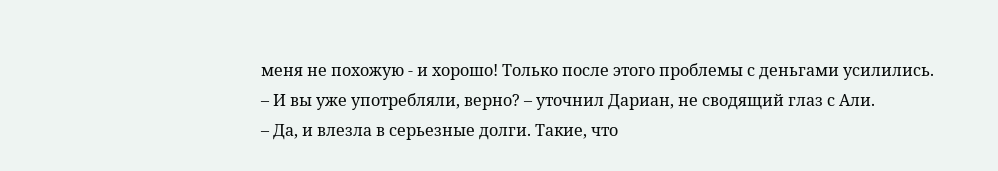меня не похожую - и хорошо! Только после этого проблемы с деньгами усилились.
– И вы уже употребляли, верно? – уточнил Дариан, не сводящий глаз с Али.
– Да, и влезла в серьезные долги. Такие, что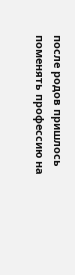после родов пришлось поменять профессию на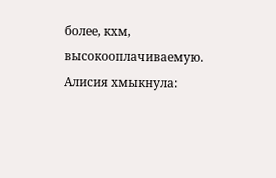более, кхм, высокооплачиваемую.
Алисия хмыкнула: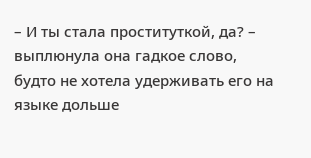– И ты стала проституткой, да? – выплюнула она гадкое слово, будто не хотела удерживать его на языке дольше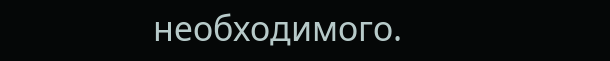необходимого.